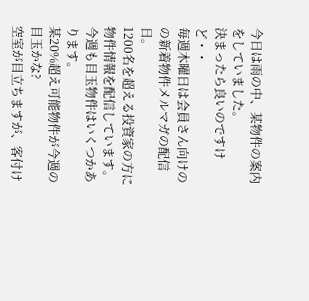今日は雨の中、某物件の案内をしていました。
決まったら良いのですけど・・
毎週木曜日は会員さん向けのの新着物件メルマガの配信日。
1200名を超える投資家の方に物件情報を配信しています。
今週も目玉物件はいくつかあります。
某20%超え可能物件が今週の目玉かな?
空室が目立ちますが、客付け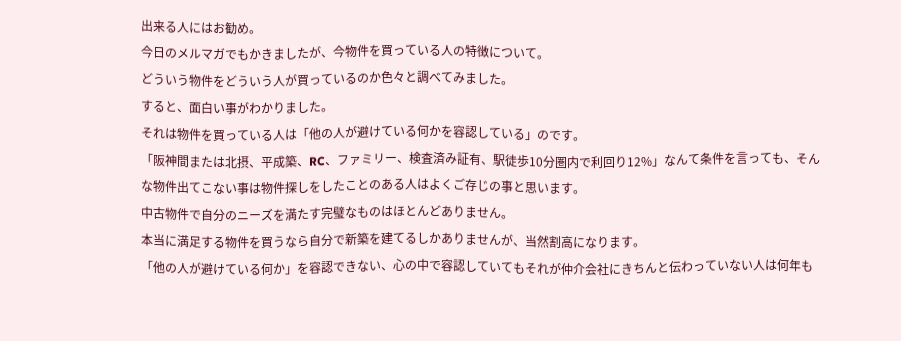出来る人にはお勧め。
今日のメルマガでもかきましたが、今物件を買っている人の特徴について。
どういう物件をどういう人が買っているのか色々と調べてみました。
すると、面白い事がわかりました。
それは物件を買っている人は「他の人が避けている何かを容認している」のです。
「阪神間または北摂、平成築、RC、ファミリー、検査済み証有、駅徒歩10分圏内で利回り12%」なんて条件を言っても、そんな物件出てこない事は物件探しをしたことのある人はよくご存じの事と思います。
中古物件で自分のニーズを満たす完璧なものはほとんどありません。
本当に満足する物件を買うなら自分で新築を建てるしかありませんが、当然割高になります。
「他の人が避けている何か」を容認できない、心の中で容認していてもそれが仲介会社にきちんと伝わっていない人は何年も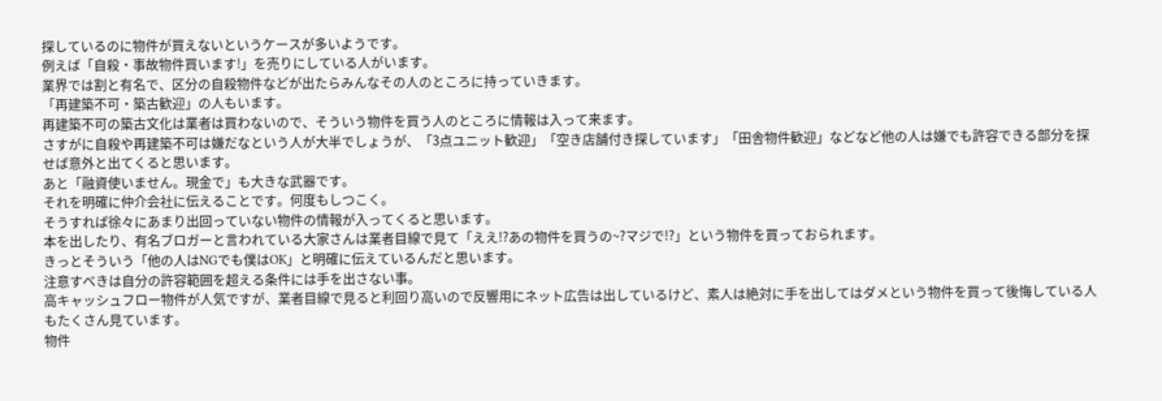探しているのに物件が買えないというケースが多いようです。
例えば「自殺・事故物件買います!」を売りにしている人がいます。
業界では割と有名で、区分の自殺物件などが出たらみんなその人のところに持っていきます。
「再建築不可・築古歓迎」の人もいます。
再建築不可の築古文化は業者は買わないので、そういう物件を買う人のところに情報は入って来ます。
さすがに自殺や再建築不可は嫌だなという人が大半でしょうが、「3点ユニット歓迎」「空き店舗付き探しています」「田舎物件歓迎」などなど他の人は嫌でも許容できる部分を探せば意外と出てくると思います。
あと「融資使いません。現金で」も大きな武器です。
それを明確に仲介会社に伝えることです。何度もしつこく。
そうすれば徐々にあまり出回っていない物件の情報が入ってくると思います。
本を出したり、有名ブロガーと言われている大家さんは業者目線で見て「ええ!?あの物件を買うの~?マジで!?」という物件を買っておられます。
きっとそういう「他の人はNGでも僕はOK」と明確に伝えているんだと思います。
注意すべきは自分の許容範囲を超える条件には手を出さない事。
高キャッシュフロー物件が人気ですが、業者目線で見ると利回り高いので反響用にネット広告は出しているけど、素人は絶対に手を出してはダメという物件を買って後悔している人もたくさん見ています。
物件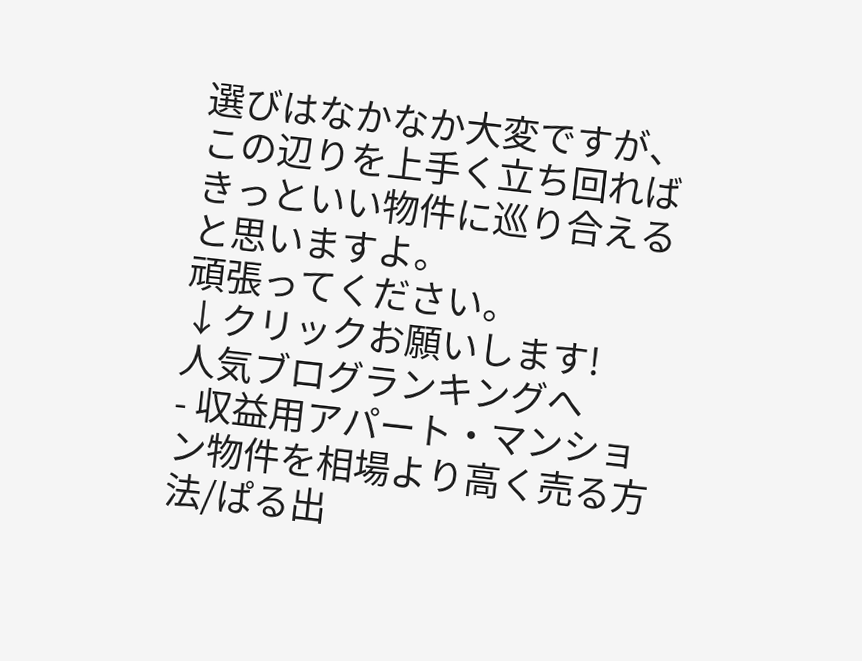選びはなかなか大変ですが、この辺りを上手く立ち回ればきっといい物件に巡り合えると思いますよ。
頑張ってください。
↓クリックお願いします!
人気ブログランキングへ
- 収益用アパート・マンション物件を相場より高く売る方法/ぱる出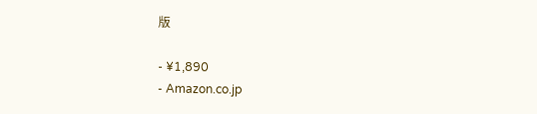版

- ¥1,890
- Amazon.co.jp